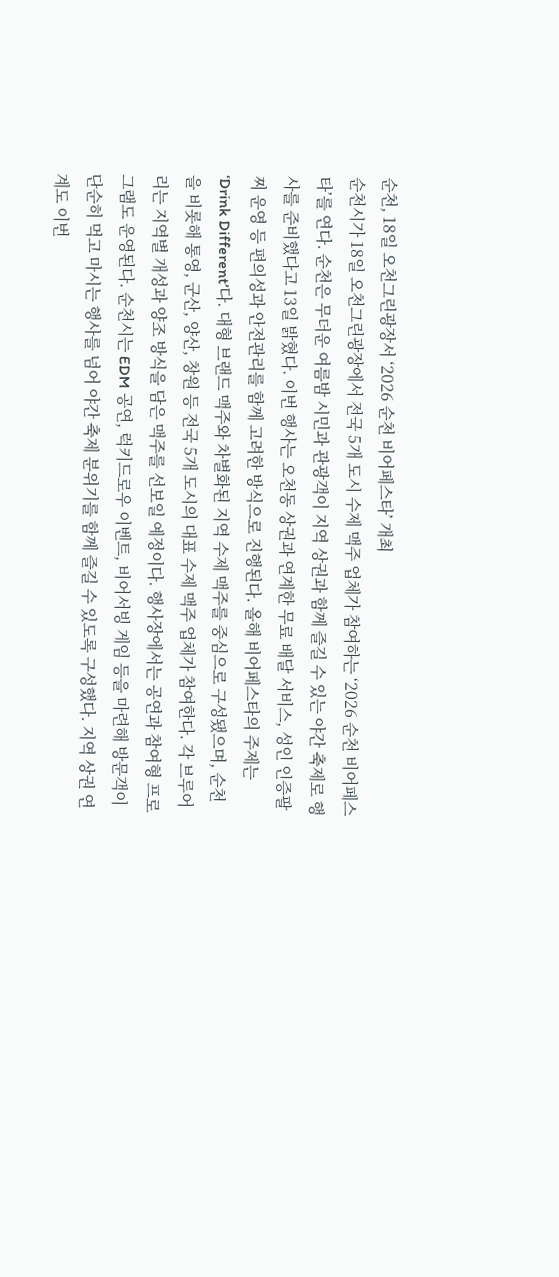순천, 18일 오천그린광장서 ‘2026 순천 비어페스타’ 개최
순천시가 18일 오천그린광장에서 전국 5개 도시 수제 맥주 업체가 참여하는 ‘2026 순천 비어페스타’를 연다. 순천은 무더운 여름밤 시민과 관광객이 지역 상권과 함께 즐길 수 있는 야간 축제로 행사를 준비했다고 13일 밝혔다. 이번 행사는 오천동 상권과 연계한 무료 배달 서비스, 성인 인증팔찌 운영 등 편의성과 안전관리를 함께 고려한 방식으로 진행된다. 올해 비어페스타의 주제는 ‘Drink Different’다. 대형 브랜드 맥주와 차별화된 지역 수제 맥주를 중심으로 구성됐으며, 순천을 비롯해 통영, 군산, 양산, 창원 등 전국 5개 도시의 대표 수제 맥주 업체가 참여한다. 각 브루어리는 지역별 개성과 양조 방식을 담은 맥주를 선보일 예정이다. 행사장에서는 공연과 참여형 프로그램도 운영된다. 순천시는 EDM 공연, 럭키드로우 이벤트, 비어서빙 게임 등을 마련해 방문객이 단순히 먹고 마시는 행사를 넘어 야간 축제 분위기를 함께 즐길 수 있도록 구성했다. 지역 상권 연계도 이번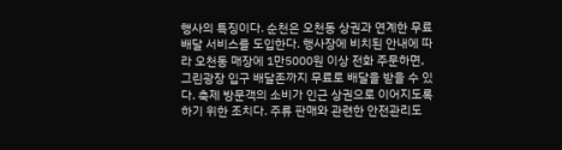행사의 특징이다. 순천은 오천동 상권과 연계한 무료 배달 서비스를 도입한다. 행사장에 비치된 안내에 따라 오천동 매장에 1만5000원 이상 전화 주문하면, 그린광장 입구 배달존까지 무료로 배달을 받을 수 있다. 축제 방문객의 소비가 인근 상권으로 이어지도록 하기 위한 조치다. 주류 판매와 관련한 안전관리도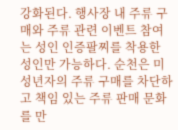강화된다. 행사장 내 주류 구매와 주류 관련 이벤트 참여는 성인 인증팔찌를 착용한 성인만 가능하다. 순천은 미성년자의 주류 구매를 차단하고 책임 있는 주류 판매 문화를 만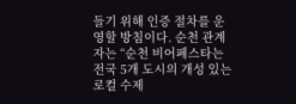들기 위해 인증 절차를 운영할 방침이다. 순천 관계자는 “순천 비어페스타는 전국 5개 도시의 개성 있는 로컬 수제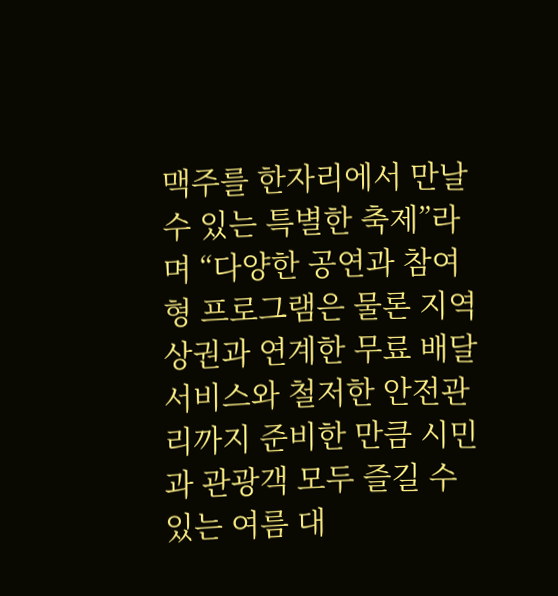맥주를 한자리에서 만날 수 있는 특별한 축제”라며 “다양한 공연과 참여형 프로그램은 물론 지역 상권과 연계한 무료 배달 서비스와 철저한 안전관리까지 준비한 만큼 시민과 관광객 모두 즐길 수 있는 여름 대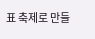표 축제로 만들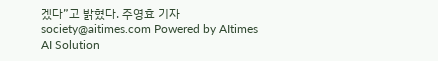겠다”고 밝혔다. 주영효 기자 society@aitimes.com Powered by AItimes AI Solution